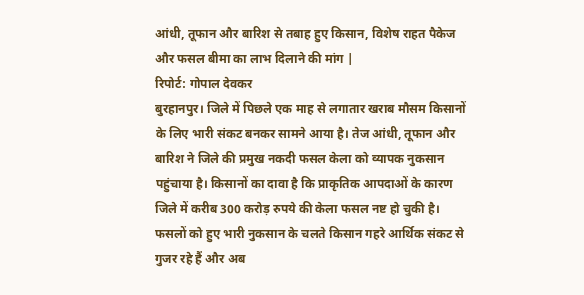आंधी, तूफान और बारिश से तबाह हुए किसान, विशेष राहत पैकेज और फसल बीमा का लाभ दिलाने की मांग |
रिपोर्ट: गोपाल देवकर
बुरहानपुर। जिले में पिछले एक माह से लगातार खराब मौसम किसानों के लिए भारी संकट बनकर सामने आया है। तेज आंधी, तूफान और बारिश ने जिले की प्रमुख नकदी फसल केला को व्यापक नुकसान पहुंचाया है। किसानों का दावा है कि प्राकृतिक आपदाओं के कारण जिले में करीब 300 करोड़ रुपये की केला फसल नष्ट हो चुकी है। फसलों को हुए भारी नुकसान के चलते किसान गहरे आर्थिक संकट से गुजर रहे हैं और अब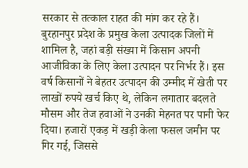सरकार से तत्काल राहत की मांग कर रहे हैं।
बुरहानपुर प्रदेश के प्रमुख केला उत्पादक जिलों में शामिल है, जहां बड़ी संख्या में किसान अपनी आजीविका के लिए केला उत्पादन पर निर्भर हैं। इस वर्ष किसानों ने बेहतर उत्पादन की उम्मीद में खेती पर लाखों रुपये खर्च किए थे, लेकिन लगातार बदलते मौसम और तेज हवाओं ने उनकी मेहनत पर पानी फेर दिया। हजारों एकड़ में खड़ी केला फसल जमीन पर गिर गई, जिससे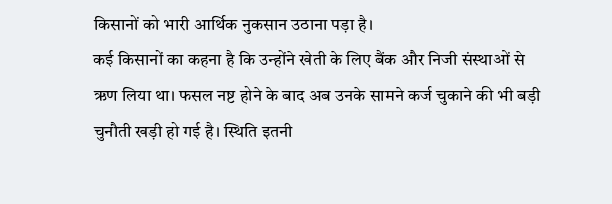किसानों को भारी आर्थिक नुकसान उठाना पड़ा है।
कई किसानों का कहना है कि उन्होंने खेती के लिए बैंक और निजी संस्थाओं से ऋण लिया था। फसल नष्ट होने के बाद अब उनके सामने कर्ज चुकाने की भी बड़ी चुनौती खड़ी हो गई है। स्थिति इतनी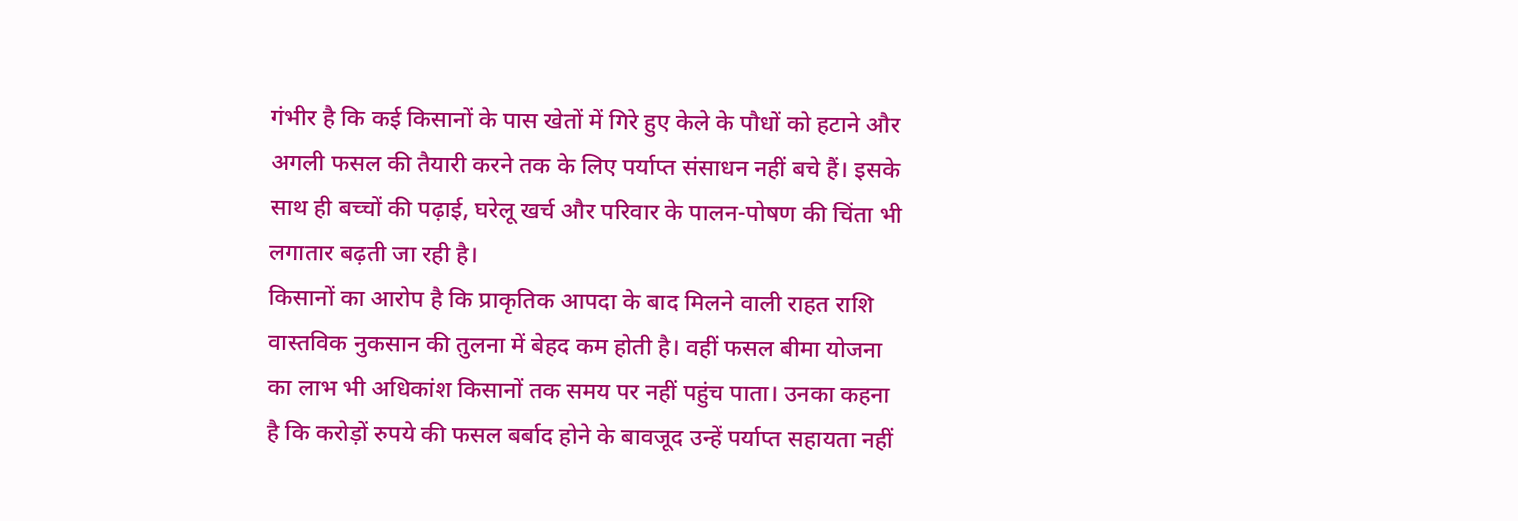गंभीर है कि कई किसानों के पास खेतों में गिरे हुए केले के पौधों को हटाने और अगली फसल की तैयारी करने तक के लिए पर्याप्त संसाधन नहीं बचे हैं। इसके साथ ही बच्चों की पढ़ाई, घरेलू खर्च और परिवार के पालन-पोषण की चिंता भी लगातार बढ़ती जा रही है।
किसानों का आरोप है कि प्राकृतिक आपदा के बाद मिलने वाली राहत राशि वास्तविक नुकसान की तुलना में बेहद कम होती है। वहीं फसल बीमा योजना का लाभ भी अधिकांश किसानों तक समय पर नहीं पहुंच पाता। उनका कहना है कि करोड़ों रुपये की फसल बर्बाद होने के बावजूद उन्हें पर्याप्त सहायता नहीं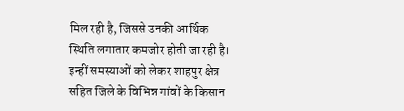मिल रही है, जिससे उनकी आर्थिक स्थिति लगातार कमजोर होती जा रही है।
इन्हीं समस्याओं को लेकर शाहपुर क्षेत्र सहित जिले के विभिन्न गांवों के किसान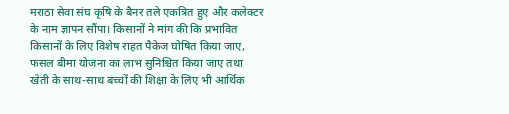मराठा सेवा संघ कृषि के बैनर तले एकत्रित हुए और कलेक्टर के नाम ज्ञापन सौंपा। किसानों ने मांग की कि प्रभावित किसानों के लिए विशेष राहत पैकेज घोषित किया जाए, फसल बीमा योजना का लाभ सुनिश्चित किया जाए तथा खेती के साथ-साथ बच्चों की शिक्षा के लिए भी आर्थिक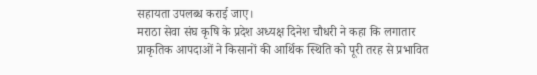सहायता उपलब्ध कराई जाए।
मराठा सेवा संघ कृषि के प्रदेश अध्यक्ष दिनेश चौधरी ने कहा कि लगातार प्राकृतिक आपदाओं ने किसानों की आर्थिक स्थिति को पूरी तरह से प्रभावित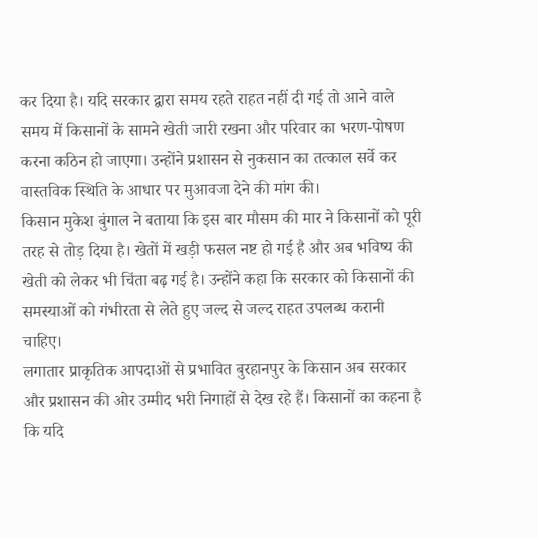कर दिया है। यदि सरकार द्वारा समय रहते राहत नहीं दी गई तो आने वाले समय में किसानों के सामने खेती जारी रखना और परिवार का भरण-पोषण करना कठिन हो जाएगा। उन्होंने प्रशासन से नुकसान का तत्काल सर्वे कर वास्तविक स्थिति के आधार पर मुआवजा देने की मांग की।
किसान मुकेश बुंगाल ने बताया कि इस बार मौसम की मार ने किसानों को पूरी तरह से तोड़ दिया है। खेतों में खड़ी फसल नष्ट हो गई है और अब भविष्य की खेती को लेकर भी चिंता बढ़ गई है। उन्होंने कहा कि सरकार को किसानों की समस्याओं को गंभीरता से लेते हुए जल्द से जल्द राहत उपलब्ध करानी चाहिए।
लगातार प्राकृतिक आपदाओं से प्रभावित बुरहानपुर के किसान अब सरकार और प्रशासन की ओर उम्मीद भरी निगाहों से देख रहे हैं। किसानों का कहना है कि यदि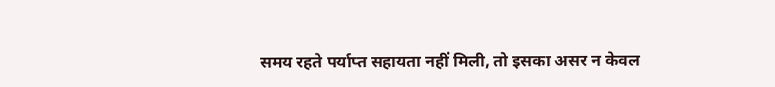समय रहते पर्याप्त सहायता नहीं मिली, तो इसका असर न केवल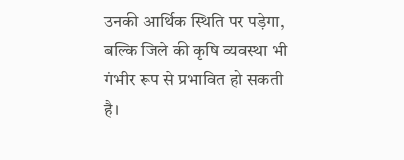उनकी आर्थिक स्थिति पर पड़ेगा, बल्कि जिले की कृषि व्यवस्था भी गंभीर रूप से प्रभावित हो सकती है।